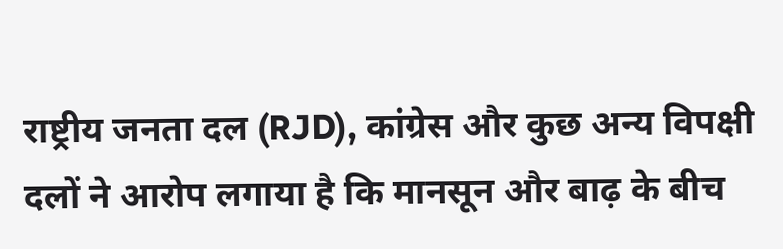राष्ट्रीय जनता दल (RJD), कांग्रेस और कुछ अन्य विपक्षी दलों ने आरोप लगाया है कि मानसून और बाढ़ के बीच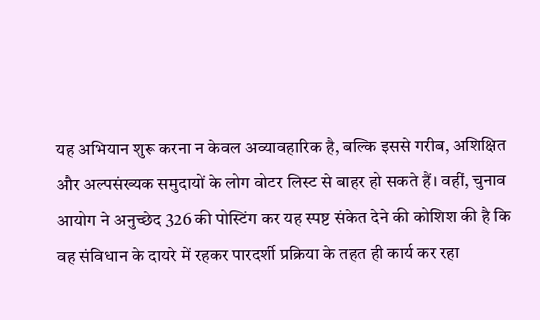यह अभियान शुरू करना न केवल अव्यावहारिक है, बल्कि इससे गरीब, अशिक्षित और अल्पसंख्यक समुदायों के लोग वोटर लिस्ट से बाहर हो सकते हैं। वहीं, चुनाव आयोग ने अनुच्छेद 326 की पोस्टिंग कर यह स्पष्ट संकेत देने की कोशिश की है कि वह संविधान के दायरे में रहकर पारदर्शी प्रक्रिया के तहत ही कार्य कर रहा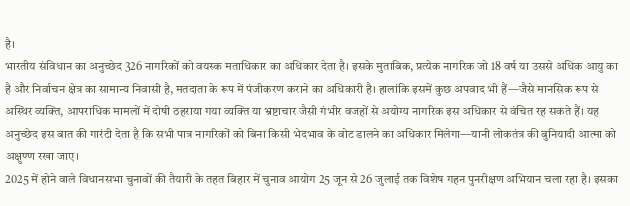है।
भारतीय संविधान का अनुच्छेद 326 नागरिकों को वयस्क मताधिकार का अधिकार देता है। इसके मुताबिक, प्रत्येक नागरिक जो 18 वर्ष या उससे अधिक आयु का है और निर्वाचन क्षेत्र का सामान्य निवासी है, मतदाता के रूप में पंजीकरण कराने का अधिकारी है। हालांकि इसमें कुछ अपवाद भी हैं—जैसे मानसिक रूप से अस्थिर व्यक्ति, आपराधिक मामलों में दोषी ठहराया गया व्यक्ति या भ्रष्टाचार जैसी गंभीर वजहों से अयोग्य नागरिक इस अधिकार से वंचित रह सकते हैं। यह अनुच्छेद इस बात की गारंटी देता है कि सभी पात्र नागरिकों को बिना किसी भेदभाव के वोट डालने का अधिकार मिलेगा—यानी लोकतंत्र की बुनियादी आत्मा को अक्षुण्ण रखा जाए।
2025 में होने वाले विधानसभा चुनावों की तैयारी के तहत बिहार में चुनाव आयोग 25 जून से 26 जुलाई तक विशेष गहन पुनरीक्षण अभियान चला रहा है। इसका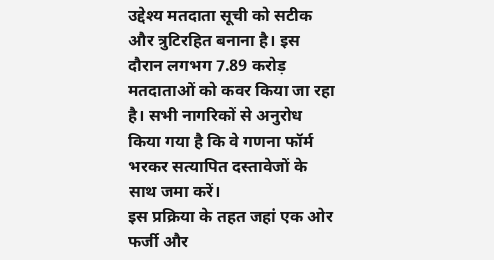उद्देश्य मतदाता सूची को सटीक और त्रुटिरहित बनाना है। इस दौरान लगभग 7.89 करोड़ मतदाताओं को कवर किया जा रहा है। सभी नागरिकों से अनुरोध किया गया है कि वे गणना फॉर्म भरकर सत्यापित दस्तावेजों के साथ जमा करें।
इस प्रक्रिया के तहत जहां एक ओर फर्जी और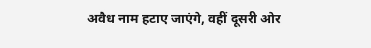अवैध नाम हटाए जाएंगे, वहीं दूसरी ओर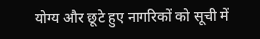योग्य और छूटे हुए नागरिकों को सूची में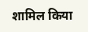शामिल किया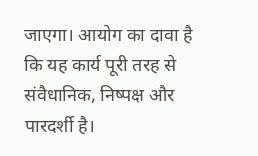जाएगा। आयोग का दावा है कि यह कार्य पूरी तरह से संवैधानिक, निष्पक्ष और पारदर्शी है।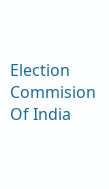Election Commision Of India